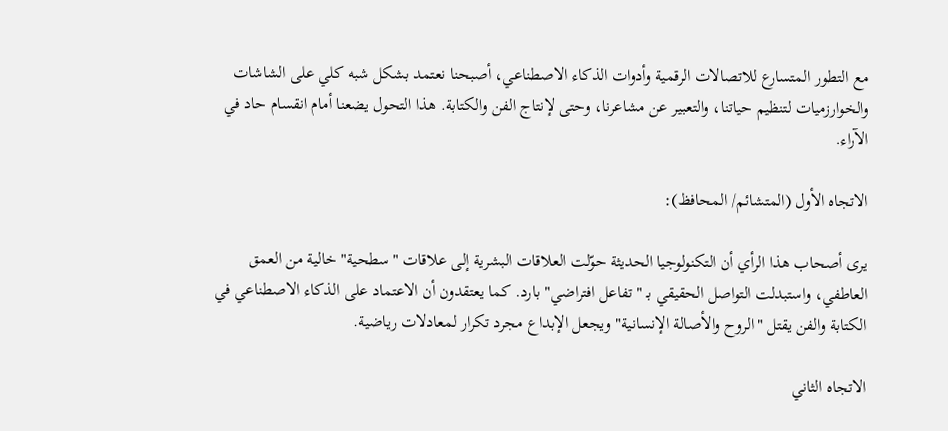مع التطور المتسارع للاتصالات الرقمية وأدوات الذكاء الاصطناعي، أصبحنا نعتمد بشكل شبه كلي على الشاشات والخوارزميات لتنظيم حياتنا، والتعبير عن مشاعرنا، وحتى لإنتاج الفن والكتابة. هذا التحول يضعنا أمام انقسام حاد في الآراء.

الاتجاه الأول (المتشائم/ المحافظ):

يرى أصحاب هذا الرأي أن التكنولوجيا الحديثة حوّلت العلاقات البشرية إلى علاقات "سطحية" خالية من العمق العاطفي، واستبدلت التواصل الحقيقي بـ "تفاعل افتراضي" بارد. كما يعتقدون أن الاعتماد على الذكاء الاصطناعي في الكتابة والفن يقتل "الروح والأصالة الإنسانية" ويجعل الإبداع مجرد تكرار لمعادلات رياضية.

الاتجاه الثاني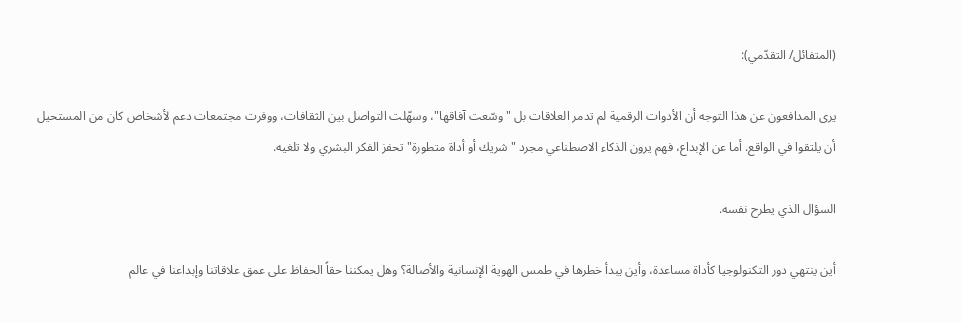(المتفائل/ التقدّمي):

يرى المدافعون عن هذا التوجه أن الأدوات الرقمية لم تدمر العلاقات بل "وسّعت آفاقها"، وسهّلت التواصل بين الثقافات، ووفرت مجتمعات دعم لأشخاص كان من المستحيل أن يلتقوا في الواقع. أما عن الإبداع، فهم يرون الذكاء الاصطناعي مجرد "شريك أو أداة متطورة" تحفز الفكر البشري ولا تلغيه.

السؤال الذي يطرح نفسه.

أين ينتهي دور التكنولوجيا كأداة مساعدة، وأين يبدأ خطرها في طمس الهوية الإنسانية والأصالة؟ وهل يمكننا حقاً الحفاظ على عمق علاقاتنا وإبداعنا في عالم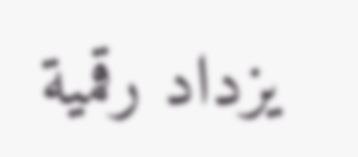يزداد رقمية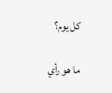كل يوم؟

ما هو رأي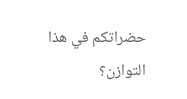حضراتكم في هذا التوازن؟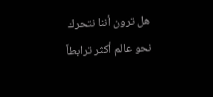هل ترون أننا نتحرك نحو عالم أكثر ترابطاً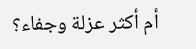أم أكثر عزلة وجفاء؟